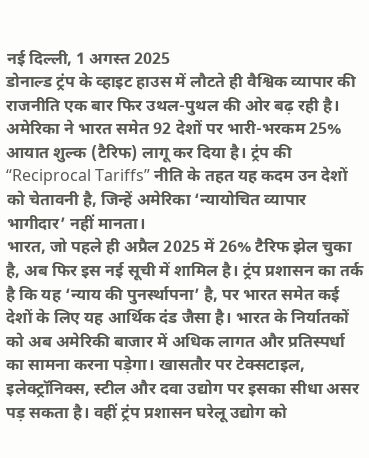नई दिल्ली, 1 अगस्त 2025
डोनाल्ड ट्रंप के व्हाइट हाउस में लौटते ही वैश्विक व्यापार की राजनीति एक बार फिर उथल-पुथल की ओर बढ़ रही है। अमेरिका ने भारत समेत 92 देशों पर भारी-भरकम 25% आयात शुल्क (टैरिफ) लागू कर दिया है। ट्रंप की “Reciprocal Tariffs” नीति के तहत यह कदम उन देशों को चेतावनी है, जिन्हें अमेरिका ‘न्यायोचित व्यापार भागीदार’ नहीं मानता।
भारत, जो पहले ही अप्रैल 2025 में 26% टैरिफ झेल चुका है, अब फिर इस नई सूची में शामिल है। ट्रंप प्रशासन का तर्क है कि यह ‘न्याय की पुनर्स्थापना’ है, पर भारत समेत कई देशों के लिए यह आर्थिक दंड जैसा है। भारत के निर्यातकों को अब अमेरिकी बाजार में अधिक लागत और प्रतिस्पर्धा का सामना करना पड़ेगा। खासतौर पर टेक्सटाइल, इलेक्ट्रॉनिक्स, स्टील और दवा उद्योग पर इसका सीधा असर पड़ सकता है। वहीं ट्रंप प्रशासन घरेलू उद्योग को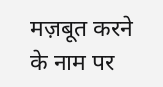मज़बूत करने के नाम पर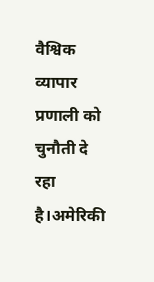वैश्विक व्यापार प्रणाली को चुनौती दे रहा है।अमेरिकी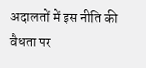अदालतों में इस नीति की वैधता पर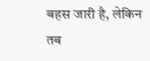बहस जारी है, लेकिन तब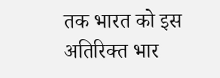तक भारत को इस अतिरिक्त भार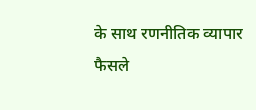के साथ रणनीतिक व्यापार फैसले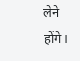लेने होंगे।